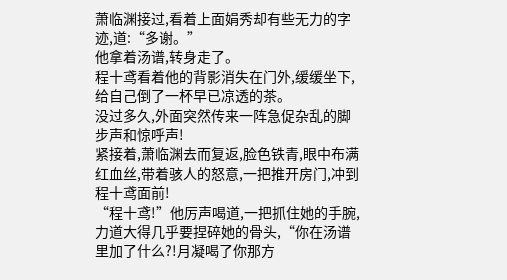萧临渊接过,看着上面娟秀却有些无力的字迹,道:“多谢。”
他拿着汤谱,转身走了。
程十鸢看着他的背影消失在门外,缓缓坐下,给自己倒了一杯早已凉透的茶。
没过多久,外面突然传来一阵急促杂乱的脚步声和惊呼声!
紧接着,萧临渊去而复返,脸色铁青,眼中布满红血丝,带着骇人的怒意,一把推开房门,冲到程十鸢面前!
“程十鸢!”他厉声喝道,一把抓住她的手腕,力道大得几乎要捏碎她的骨头,“你在汤谱里加了什么?!月凝喝了你那方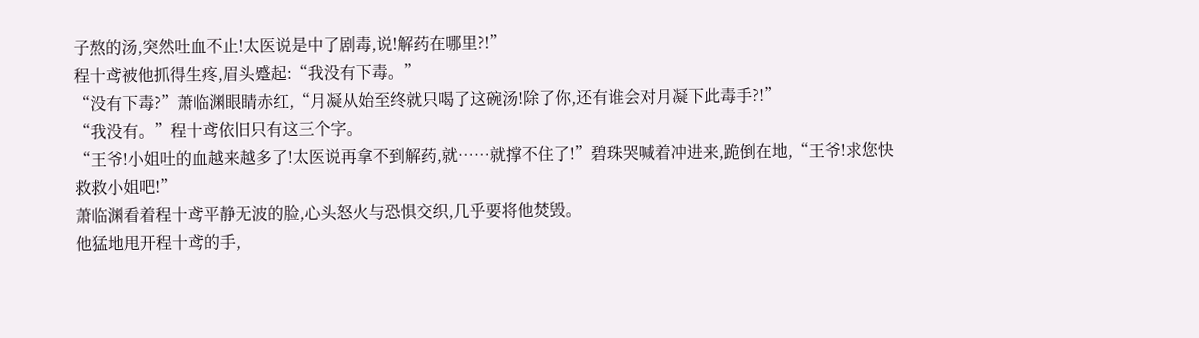子熬的汤,突然吐血不止!太医说是中了剧毒,说!解药在哪里?!”
程十鸢被他抓得生疼,眉头蹙起:“我没有下毒。”
“没有下毒?”萧临渊眼睛赤红,“月凝从始至终就只喝了这碗汤!除了你,还有谁会对月凝下此毒手?!”
“我没有。”程十鸢依旧只有这三个字。
“王爷!小姐吐的血越来越多了!太医说再拿不到解药,就……就撑不住了!”碧珠哭喊着冲进来,跪倒在地,“王爷!求您快救救小姐吧!”
萧临渊看着程十鸢平静无波的脸,心头怒火与恐惧交织,几乎要将他焚毁。
他猛地甩开程十鸢的手,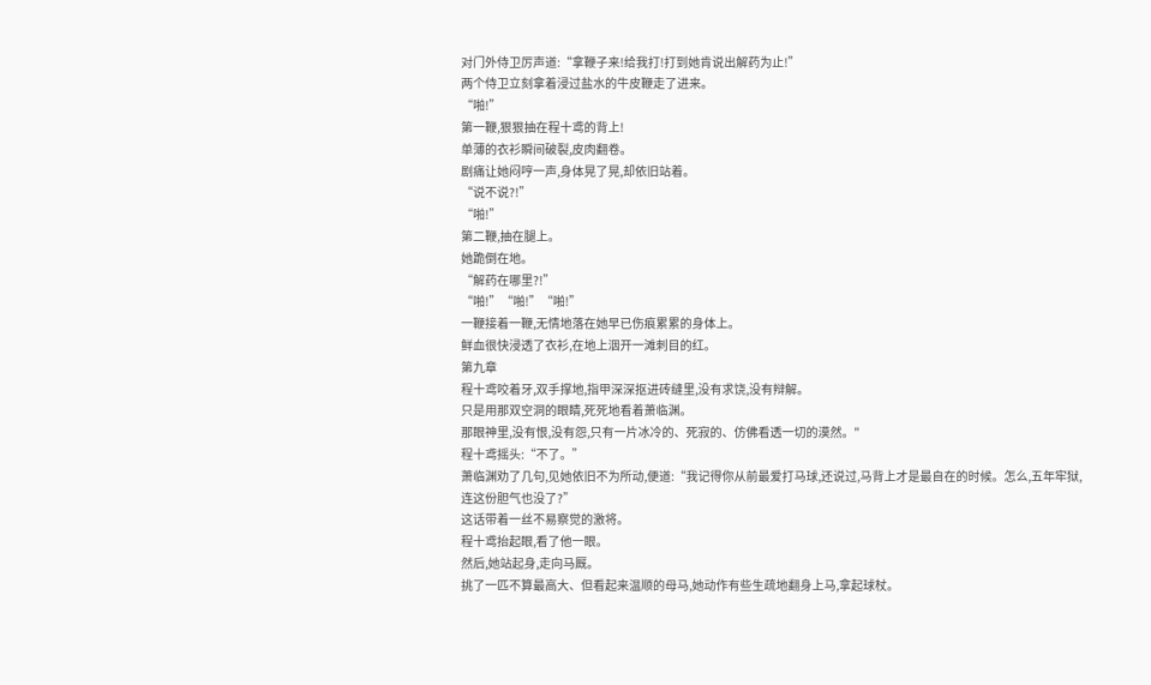对门外侍卫厉声道:“拿鞭子来!给我打!打到她肯说出解药为止!”
两个侍卫立刻拿着浸过盐水的牛皮鞭走了进来。
“啪!”
第一鞭,狠狠抽在程十鸢的背上!
单薄的衣衫瞬间破裂,皮肉翻卷。
剧痛让她闷哼一声,身体晃了晃,却依旧站着。
“说不说?!”
“啪!”
第二鞭,抽在腿上。
她跪倒在地。
“解药在哪里?!”
“啪!”“啪!”“啪!”
一鞭接着一鞭,无情地落在她早已伤痕累累的身体上。
鲜血很快浸透了衣衫,在地上洇开一滩刺目的红。
第九章
程十鸢咬着牙,双手撑地,指甲深深抠进砖缝里,没有求饶,没有辩解。
只是用那双空洞的眼睛,死死地看着萧临渊。
那眼神里,没有恨,没有怨,只有一片冰冷的、死寂的、仿佛看透一切的漠然。"
程十鸢摇头:“不了。”
萧临渊劝了几句,见她依旧不为所动,便道:“我记得你从前最爱打马球,还说过,马背上才是最自在的时候。怎么,五年牢狱,连这份胆气也没了?”
这话带着一丝不易察觉的激将。
程十鸢抬起眼,看了他一眼。
然后,她站起身,走向马厩。
挑了一匹不算最高大、但看起来温顺的母马,她动作有些生疏地翻身上马,拿起球杖。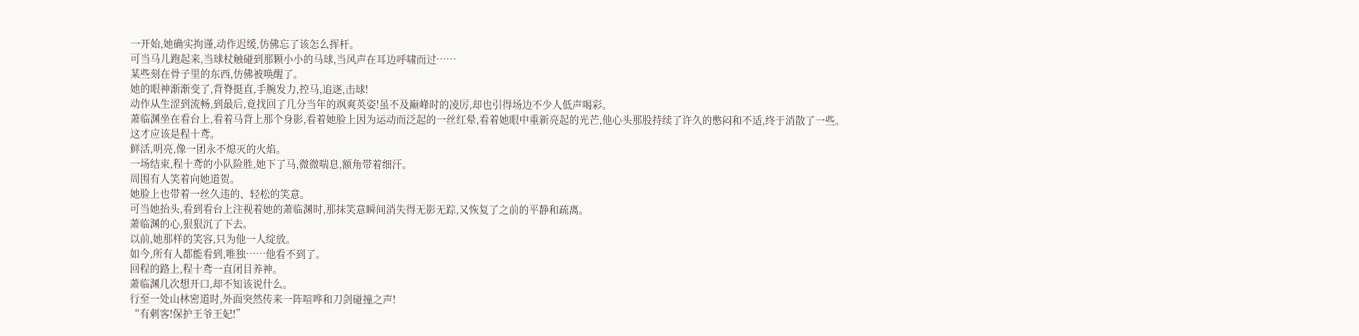一开始,她确实拘谨,动作迟缓,仿佛忘了该怎么挥杆。
可当马儿跑起来,当球杖触碰到那颗小小的马球,当风声在耳边呼啸而过……
某些刻在骨子里的东西,仿佛被唤醒了。
她的眼神渐渐变了,背脊挺直,手腕发力,控马,追逐,击球!
动作从生涩到流畅,到最后,竟找回了几分当年的飒爽英姿!虽不及巅峰时的凌厉,却也引得场边不少人低声喝彩。
萧临渊坐在看台上,看着马背上那个身影,看着她脸上因为运动而泛起的一丝红晕,看着她眼中重新亮起的光芒,他心头那股持续了许久的憋闷和不适,终于消散了一些。
这才应该是程十鸢。
鲜活,明亮,像一团永不熄灭的火焰。
一场结束,程十鸢的小队险胜,她下了马,微微喘息,额角带着细汗。
周围有人笑着向她道贺。
她脸上也带着一丝久违的、轻松的笑意。
可当她抬头,看到看台上注视着她的萧临渊时,那抹笑意瞬间消失得无影无踪,又恢复了之前的平静和疏离。
萧临渊的心,狠狠沉了下去。
以前,她那样的笑容,只为他一人绽放。
如今,所有人都能看到,唯独……他看不到了。
回程的路上,程十鸢一直闭目养神。
萧临渊几次想开口,却不知该说什么。
行至一处山林密道时,外面突然传来一阵喧哗和刀剑碰撞之声!
“有刺客!保护王爷王妃!”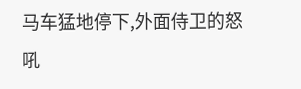马车猛地停下,外面侍卫的怒吼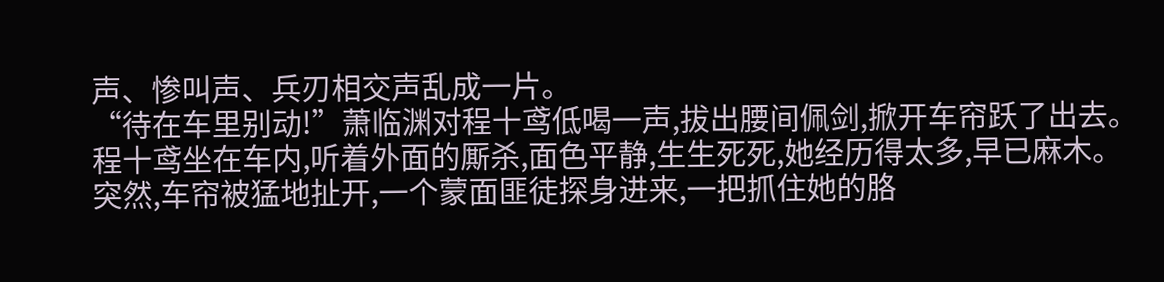声、惨叫声、兵刃相交声乱成一片。
“待在车里别动!”萧临渊对程十鸢低喝一声,拔出腰间佩剑,掀开车帘跃了出去。
程十鸢坐在车内,听着外面的厮杀,面色平静,生生死死,她经历得太多,早已麻木。
突然,车帘被猛地扯开,一个蒙面匪徒探身进来,一把抓住她的胳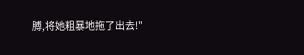膊,将她粗暴地拖了出去!"